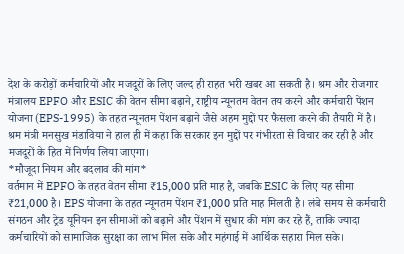देश के करोड़ों कर्मचारियों और मजदूरों के लिए जल्द ही राहत भरी खबर आ सकती है। श्रम और रोजगार मंत्रालय EPFO और ESIC की वेतन सीमा बढ़ाने, राष्ट्रीय न्यूनतम वेतन तय करने और कर्मचारी पेंशन योजना (EPS-1995) के तहत न्यूनतम पेंशन बढ़ाने जैसे अहम मुद्दों पर फैसला करने की तैयारी में है। श्रम मंत्री मनसुख मंडाविया ने हाल ही में कहा कि सरकार इन मुद्दों पर गंभीरता से विचार कर रही है और मजदूरों के हित में निर्णय लिया जाएगा।
*मौजूदा नियम और बदलाव की मांग*
वर्तमान में EPFO के तहत वेतन सीमा ₹15,000 प्रति माह है, जबकि ESIC के लिए यह सीमा ₹21,000 है। EPS योजना के तहत न्यूनतम पेंशन ₹1,000 प्रति माह मिलती है। लंबे समय से कर्मचारी संगठन और ट्रेड यूनियन इन सीमाओं को बढ़ाने और पेंशन में सुधार की मांग कर रहे हैं, ताकि ज्यादा कर्मचारियों को सामाजिक सुरक्षा का लाभ मिल सके और महंगाई में आर्थिक सहारा मिल सके।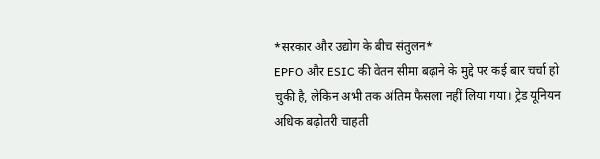*सरकार और उद्योग के बीच संतुलन*
EPFO और ESIC की वेतन सीमा बढ़ाने के मुद्दे पर कई बार चर्चा हो चुकी है, लेकिन अभी तक अंतिम फैसला नहीं लिया गया। ट्रेड यूनियन अधिक बढ़ोतरी चाहती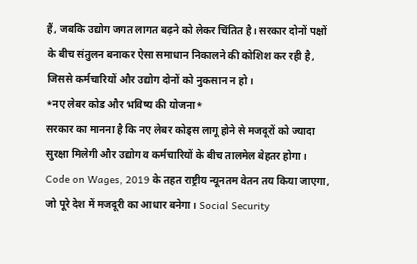हैं, जबकि उद्योग जगत लागत बढ़ने को लेकर चिंतित है। सरकार दोनों पक्षों के बीच संतुलन बनाकर ऐसा समाधान निकालने की कोशिश कर रही है, जिससे कर्मचारियों और उद्योग दोनों को नुकसान न हो।
*नए लेबर कोड और भविष्य की योजना*
सरकार का मानना है कि नए लेबर कोड्स लागू होने से मजदूरों को ज्यादा सुरक्षा मिलेगी और उद्योग व कर्मचारियों के बीच तालमेल बेहतर होगा। Code on Wages, 2019 के तहत राष्ट्रीय न्यूनतम वेतन तय किया जाएगा, जो पूरे देश में मजदूरी का आधार बनेगा। Social Security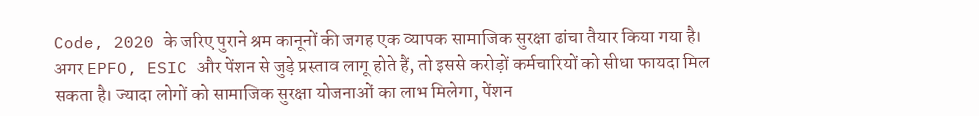Code, 2020 के जरिए पुराने श्रम कानूनों की जगह एक व्यापक सामाजिक सुरक्षा ढांचा तैयार किया गया है।
अगर EPFO, ESIC और पेंशन से जुड़े प्रस्ताव लागू होते हैं, तो इससे करोड़ों कर्मचारियों को सीधा फायदा मिल सकता है। ज्यादा लोगों को सामाजिक सुरक्षा योजनाओं का लाभ मिलेगा, पेंशन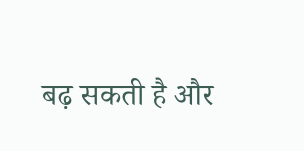बढ़ सकती है और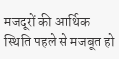मजदूरों की आर्थिक स्थिति पहले से मजबूत हो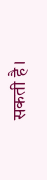सकती है।